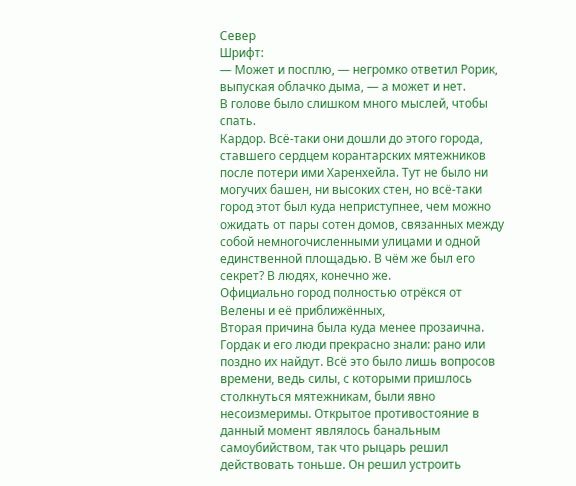Север
Шрифт:
— Может и посплю, — негромко ответил Рорик, выпуская облачко дыма, — а может и нет.
В голове было слишком много мыслей, чтобы спать.
Кардор. Всё-таки они дошли до этого города, ставшего сердцем корантарских мятежников после потери ими Харенхейла. Тут не было ни могучих башен, ни высоких стен, но всё-таки город этот был куда неприступнее, чем можно ожидать от пары сотен домов, связанных между собой немногочисленными улицами и одной единственной площадью. В чём же был его секрет? В людях, конечно же.
Официально город полностью отрёкся от Велены и её приближённых,
Вторая причина была куда менее прозаична. Гордак и его люди прекрасно знали: рано или поздно их найдут. Всё это было лишь вопросов времени, ведь силы, с которыми пришлось столкнуться мятежникам, были явно несоизмеримы. Открытое противостояние в данный момент являлось банальным самоубийством, так что рыцарь решил действовать тоньше. Он решил устроить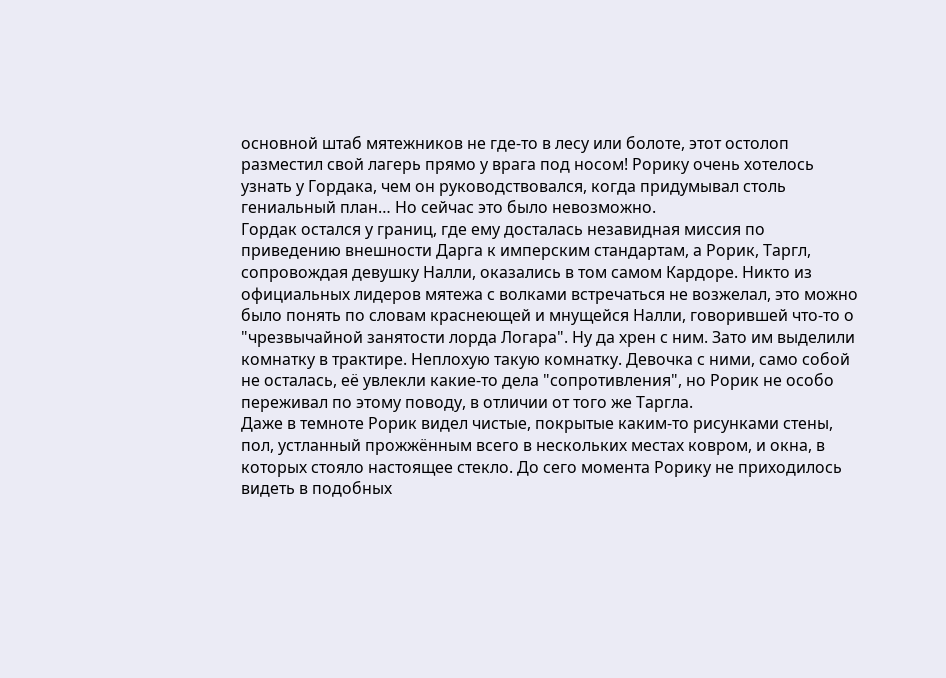основной штаб мятежников не где-то в лесу или болоте, этот остолоп разместил свой лагерь прямо у врага под носом! Рорику очень хотелось узнать у Гордака, чем он руководствовался, когда придумывал столь гениальный план… Но сейчас это было невозможно.
Гордак остался у границ, где ему досталась незавидная миссия по приведению внешности Дарга к имперским стандартам, а Рорик, Таргл, сопровождая девушку Налли, оказались в том самом Кардоре. Никто из официальных лидеров мятежа с волками встречаться не возжелал, это можно было понять по словам краснеющей и мнущейся Налли, говорившей что-то о "чрезвычайной занятости лорда Логара". Ну да хрен с ним. Зато им выделили комнатку в трактире. Неплохую такую комнатку. Девочка с ними, само собой не осталась, её увлекли какие-то дела "сопротивления", но Рорик не особо переживал по этому поводу, в отличии от того же Таргла.
Даже в темноте Рорик видел чистые, покрытые каким-то рисунками стены, пол, устланный прожжённым всего в нескольких местах ковром, и окна, в которых стояло настоящее стекло. До сего момента Рорику не приходилось видеть в подобных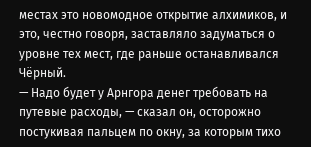местах это новомодное открытие алхимиков, и это, честно говоря, заставляло задуматься о уровне тех мест, где раньше останавливался Чёрный.
— Надо будет у Арнгора денег требовать на путевые расходы, — сказал он, осторожно постукивая пальцем по окну, за которым тихо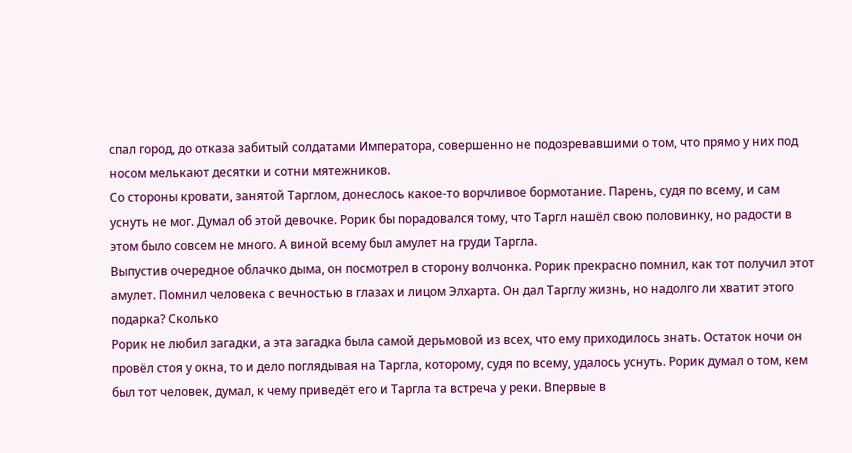спал город, до отказа забитый солдатами Императора, совершенно не подозревавшими о том, что прямо у них под носом мелькают десятки и сотни мятежников.
Со стороны кровати, занятой Тарглом, донеслось какое-то ворчливое бормотание. Парень, судя по всему, и сам уснуть не мог. Думал об этой девочке. Рорик бы порадовался тому, что Таргл нашёл свою половинку, но радости в этом было совсем не много. А виной всему был амулет на груди Таргла.
Выпустив очередное облачко дыма, он посмотрел в сторону волчонка. Рорик прекрасно помнил, как тот получил этот амулет. Помнил человека с вечностью в глазах и лицом Элхарта. Он дал Тарглу жизнь, но надолго ли хватит этого подарка? Сколько
Рорик не любил загадки, а эта загадка была самой дерьмовой из всех, что ему приходилось знать. Остаток ночи он провёл стоя у окна, то и дело поглядывая на Таргла, которому, судя по всему, удалось уснуть. Рорик думал о том, кем был тот человек, думал, к чему приведёт его и Таргла та встреча у реки. Впервые в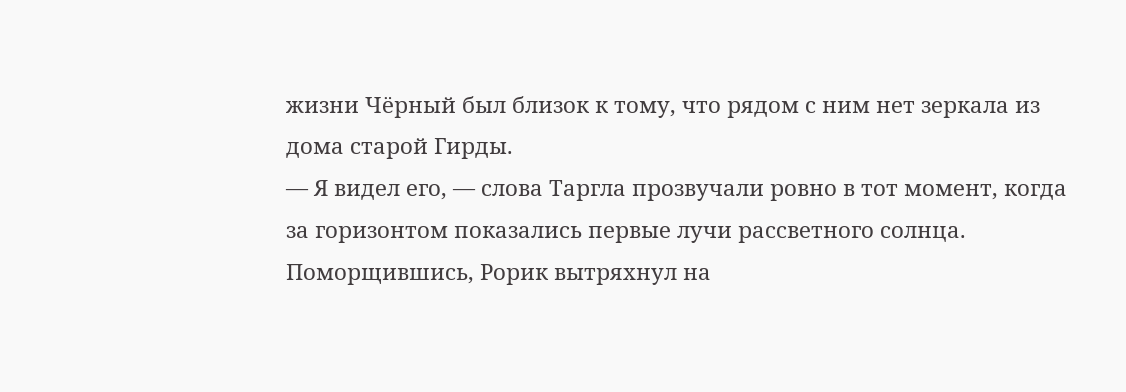жизни Чёрный был близок к тому, что рядом с ним нет зеркала из дома старой Гирды.
— Я видел его, — слова Таргла прозвучали ровно в тот момент, когда за горизонтом показались первые лучи рассветного солнца. Поморщившись, Рорик вытряхнул на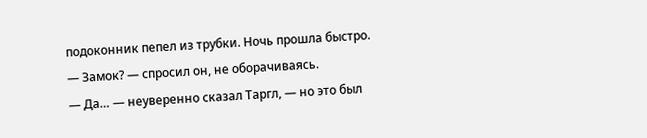подоконник пепел из трубки. Ночь прошла быстро.
— Замок? — спросил он, не оборачиваясь.
— Да… — неуверенно сказал Таргл, — но это был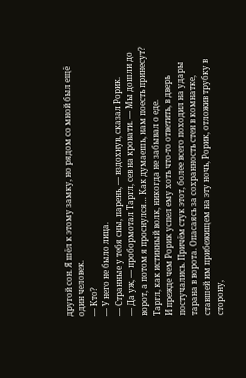другой сон. Я шёл к этому замку, но рядом со мной был ещё один человек.
— Кто?
— У него не было лица.
— Странные у тебя сны, парень, — вздохнув, сказал Рорик.
— Да уж, — пробормотал Таргл, сев на кровати. — Мы дошли до ворот, а потом я проснулся… Как думаешь, нам поесть принесут?
Таргл, как истинный волк, никогда не забывал о еде.
И прежде чем Рорик успел ему хоть что-то ответить, в дверь постучались. Причём стук этот, более всего походил на удары тарана в ворота. Опасаясь за сохранность стен в комнатке, ставшей им прибежищем на эту ночь, Рорик, отложив трубку в сторону,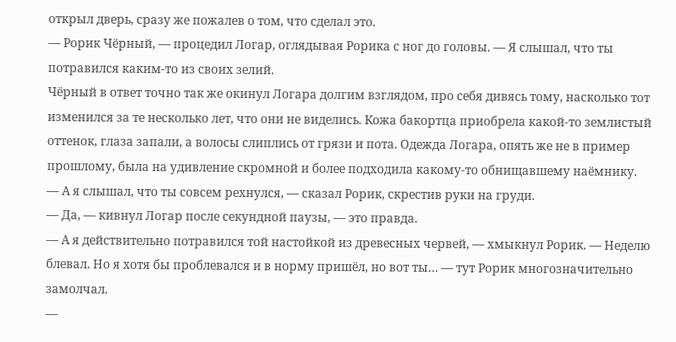открыл дверь, сразу же пожалев о том, что сделал это.
— Рорик Чёрный, — процедил Логар, оглядывая Рорика с ног до головы. — Я слышал, что ты потравился каким-то из своих зелий.
Чёрный в ответ точно так же окинул Логара долгим взглядом, про себя дивясь тому, насколько тот изменился за те несколько лет, что они не виделись. Кожа бакортца приобрела какой-то землистый оттенок, глаза запали, а волосы слиплись от грязи и пота. Одежда Логара, опять же не в пример прошлому, была на удивление скромной и более подходила какому-то обнищавшему наёмнику.
— А я слышал, что ты совсем рехнулся, — сказал Рорик, скрестив руки на груди.
— Да, — кивнул Логар после секундной паузы, — это правда.
— А я действительно потравился той настойкой из древесных червей, — хмыкнул Рорик. — Неделю блевал. Но я хотя бы проблевался и в норму пришёл, но вот ты… — тут Рорик многозначительно замолчал.
—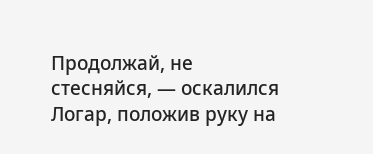Продолжай, не стесняйся, — оскалился Логар, положив руку на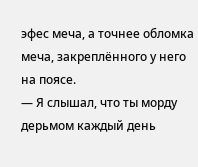эфес меча, а точнее обломка меча, закреплённого у него на поясе.
— Я слышал, что ты морду дерьмом каждый день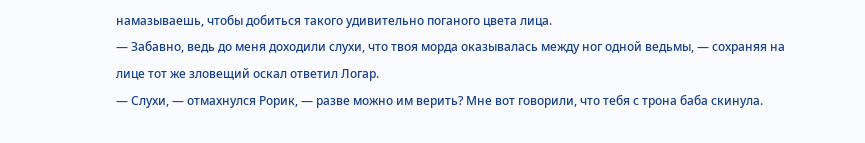намазываешь, чтобы добиться такого удивительно поганого цвета лица.
— Забавно, ведь до меня доходили слухи, что твоя морда оказывалась между ног одной ведьмы, — сохраняя на лице тот же зловещий оскал ответил Логар.
— Слухи, — отмахнулся Рорик, — разве можно им верить? Мне вот говорили, что тебя с трона баба скинула.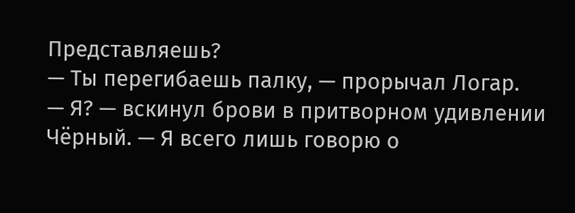Представляешь?
— Ты перегибаешь палку, — прорычал Логар.
— Я? — вскинул брови в притворном удивлении Чёрный. — Я всего лишь говорю о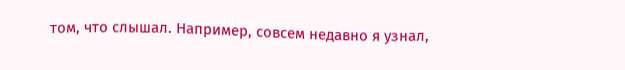том, что слышал. Например, совсем недавно я узнал,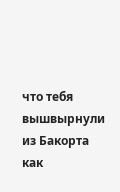что тебя вышвырнули из Бакорта как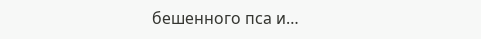бешенного пса и…